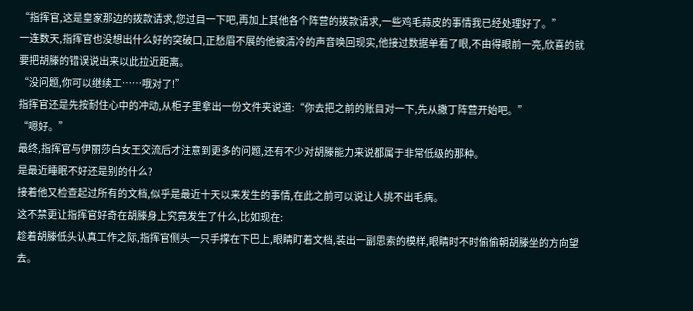“指挥官,这是皇家那边的拨款请求,您过目一下吧,再加上其他各个阵营的拨款请求,一些鸡毛蒜皮的事情我已经处理好了。”
一连数天,指挥官也没想出什么好的突破口,正愁眉不展的他被清冷的声音唤回现实,他接过数据单看了眼,不由得眼前一亮,欣喜的就要把胡滕的错误说出来以此拉近距离。
“没问题,你可以继续工……哦对了!”
指挥官还是先按耐住心中的冲动,从柜子里拿出一份文件夹说道:“你去把之前的账目对一下,先从撒丁阵营开始吧。”
“嗯好。”
最终,指挥官与伊丽莎白女王交流后才注意到更多的问题,还有不少对胡滕能力来说都属于非常低级的那种。
是最近睡眠不好还是别的什么?
接着他又检查起过所有的文档,似乎是最近十天以来发生的事情,在此之前可以说让人挑不出毛病。
这不禁更让指挥官好奇在胡滕身上究竟发生了什么,比如现在:
趁着胡滕低头认真工作之际,指挥官侧头一只手撑在下巴上,眼睛盯着文档,装出一副思索的模样,眼睛时不时偷偷朝胡滕坐的方向望去。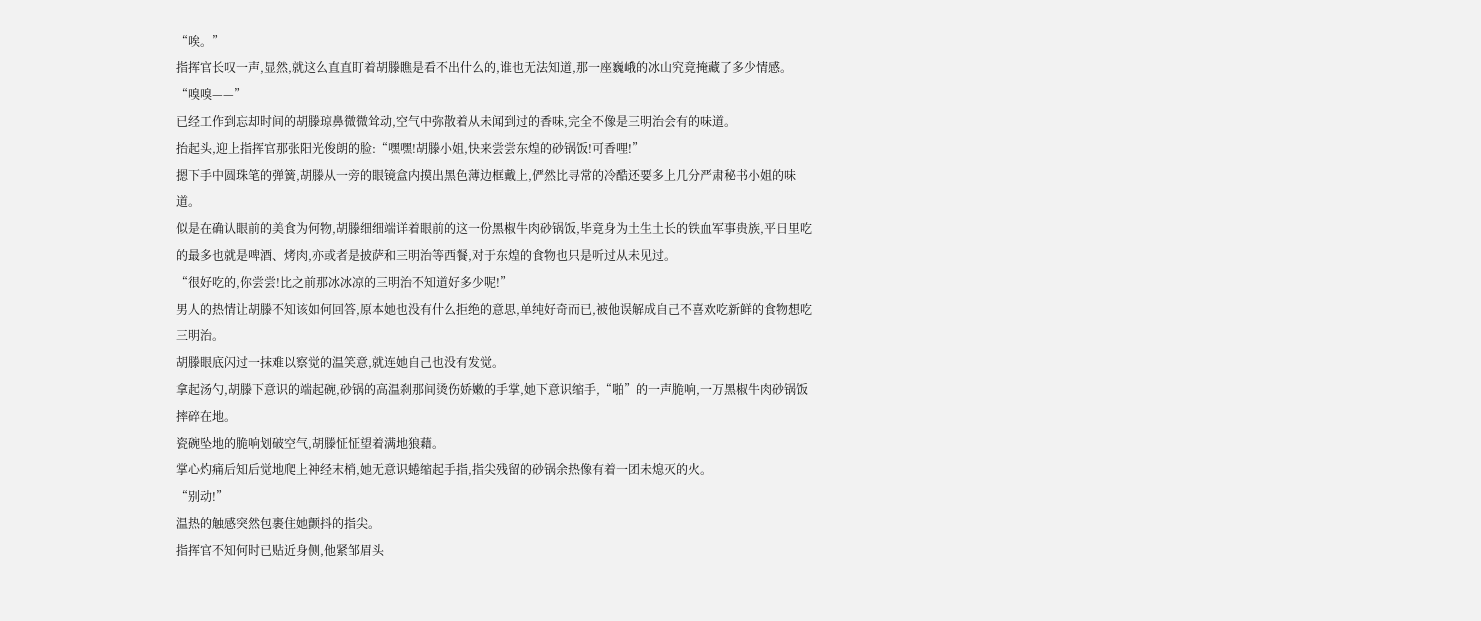“唉。”
指挥官长叹一声,显然,就这么直直盯着胡滕瞧是看不出什么的,谁也无法知道,那一座巍峨的冰山究竟掩藏了多少情感。
“嗅嗅——”
已经工作到忘却时间的胡滕琼鼻微微耸动,空气中弥散着从未闻到过的香味,完全不像是三明治会有的味道。
抬起头,迎上指挥官那张阳光俊朗的脸:“嘿嘿!胡滕小姐,快来尝尝东煌的砂锅饭!可香哩!”
摁下手中圆珠笔的弹簧,胡滕从一旁的眼镜盒内摸出黑色薄边框戴上,俨然比寻常的冷酷还要多上几分严肃秘书小姐的味道。
似是在确认眼前的美食为何物,胡滕细细端详着眼前的这一份黑椒牛肉砂锅饭,毕竟身为土生土长的铁血军事贵族,平日里吃的最多也就是啤酒、烤肉,亦或者是披萨和三明治等西餐,对于东煌的食物也只是听过从未见过。
“很好吃的,你尝尝!比之前那冰冰凉的三明治不知道好多少呢!”
男人的热情让胡滕不知该如何回答,原本她也没有什么拒绝的意思,单纯好奇而已,被他误解成自己不喜欢吃新鲜的食物想吃三明治。
胡滕眼底闪过一抹难以察觉的温笑意,就连她自己也没有发觉。
拿起汤勺,胡滕下意识的端起碗,砂锅的高温刹那间烫伤娇嫩的手掌,她下意识缩手,“啪”的一声脆响,一万黑椒牛肉砂锅饭摔碎在地。
瓷碗坠地的脆响划破空气,胡滕怔怔望着满地狼藉。
掌心灼痛后知后觉地爬上神经末梢,她无意识蜷缩起手指,指尖残留的砂锅余热像有着一团未熄灭的火。
“别动!”
温热的触感突然包裹住她颤抖的指尖。
指挥官不知何时已贴近身侧,他紧邹眉头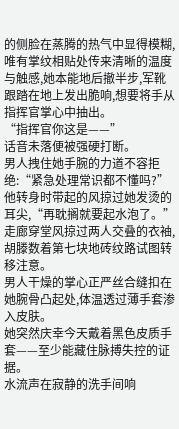的侧脸在蒸腾的热气中显得模糊,唯有掌纹相贴处传来清晰的温度与触感,她本能地后撤半步,军靴跟踏在地上发出脆响,想要将手从指挥官掌心中抽出。
“指挥官你这是——”
话音未落便被强硬打断。
男人拽住她手腕的力道不容拒绝:“紧急处理常识都不懂吗?”他转身时带起的风掠过她发烫的耳尖,“再耽搁就要起水泡了。”
走廊穿堂风掠过两人交叠的衣袖,胡滕数着第七块地砖纹路试图转移注意。
男人干燥的掌心正严丝合缝扣在她腕骨凸起处,体温透过薄手套渗入皮肤。
她突然庆幸今天戴着黑色皮质手套——至少能藏住脉搏失控的证据。
水流声在寂静的洗手间响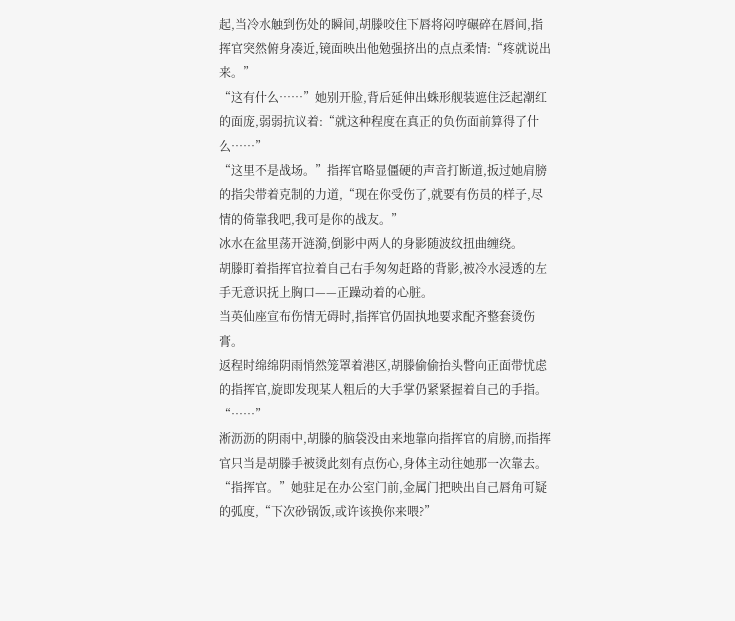起,当冷水触到伤处的瞬间,胡滕咬住下唇将闷哼碾碎在唇间,指挥官突然俯身凑近,镜面映出他勉强挤出的点点柔情:“疼就说出来。”
“这有什么……”她别开脸,背后延伸出蛛形舰装遮住泛起潮红的面庞,弱弱抗议着:“就这种程度在真正的负伤面前算得了什么……”
“这里不是战场。”指挥官略显僵硬的声音打断道,扳过她肩膀的指尖带着克制的力道,“现在你受伤了,就要有伤员的样子,尽情的倚靠我吧,我可是你的战友。”
冰水在盆里荡开涟漪,倒影中两人的身影随波纹扭曲缠绕。
胡滕盯着指挥官拉着自己右手匆匆赶路的背影,被冷水浸透的左手无意识抚上胸口——正躁动着的心脏。
当英仙座宣布伤情无碍时,指挥官仍固执地要求配齐整套烫伤膏。
返程时绵绵阴雨悄然笼罩着港区,胡滕偷偷抬头瞥向正面带忧虑的指挥官,旋即发现某人粗后的大手掌仍紧紧握着自己的手指。
“……”
淅沥沥的阴雨中,胡滕的脑袋没由来地靠向指挥官的肩膀,而指挥官只当是胡滕手被烫此刻有点伤心,身体主动往她那一次靠去。
“指挥官。”她驻足在办公室门前,金属门把映出自己唇角可疑的弧度,“下次砂锅饭,或许该换你来喂?”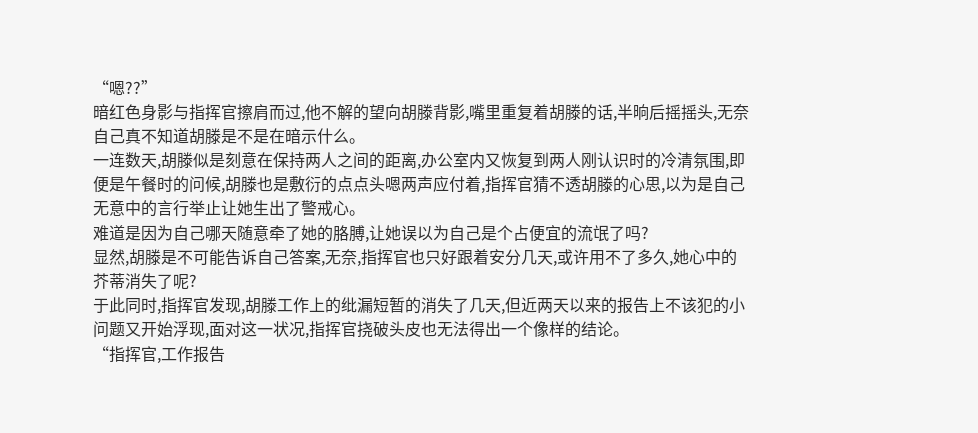“嗯??”
暗红色身影与指挥官擦肩而过,他不解的望向胡滕背影,嘴里重复着胡滕的话,半晌后摇摇头,无奈自己真不知道胡滕是不是在暗示什么。
一连数天,胡滕似是刻意在保持两人之间的距离,办公室内又恢复到两人刚认识时的冷清氛围,即便是午餐时的问候,胡滕也是敷衍的点点头嗯两声应付着,指挥官猜不透胡滕的心思,以为是自己无意中的言行举止让她生出了警戒心。
难道是因为自己哪天随意牵了她的胳膊,让她误以为自己是个占便宜的流氓了吗?
显然,胡滕是不可能告诉自己答案,无奈,指挥官也只好跟着安分几天,或许用不了多久,她心中的芥蒂消失了呢?
于此同时,指挥官发现,胡滕工作上的纰漏短暂的消失了几天,但近两天以来的报告上不该犯的小问题又开始浮现,面对这一状况,指挥官挠破头皮也无法得出一个像样的结论。
“指挥官,工作报告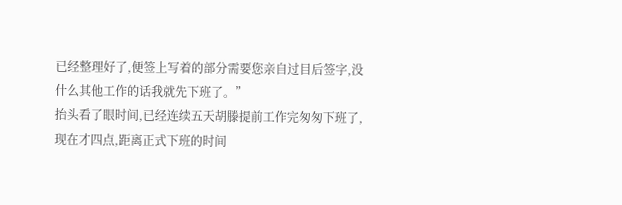已经整理好了,便签上写着的部分需要您亲自过目后签字,没什么其他工作的话我就先下班了。”
抬头看了眼时间,已经连续五天胡滕提前工作完匆匆下班了,现在才四点,距离正式下班的时间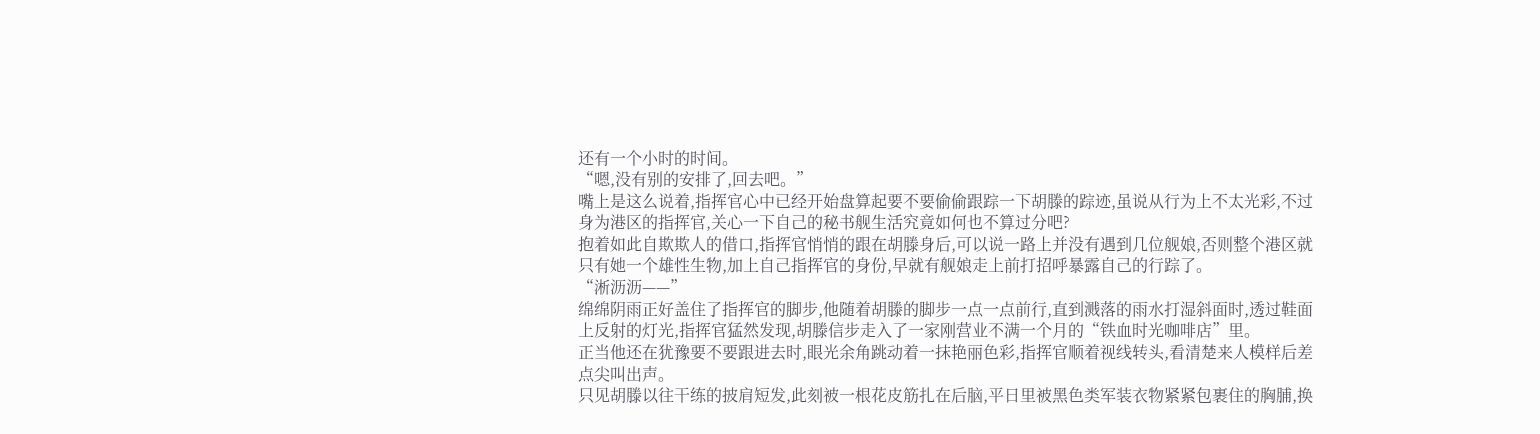还有一个小时的时间。
“嗯,没有别的安排了,回去吧。”
嘴上是这么说着,指挥官心中已经开始盘算起要不要偷偷跟踪一下胡滕的踪迹,虽说从行为上不太光彩,不过身为港区的指挥官,关心一下自己的秘书舰生活究竟如何也不算过分吧?
抱着如此自欺欺人的借口,指挥官悄悄的跟在胡滕身后,可以说一路上并没有遇到几位舰娘,否则整个港区就只有她一个雄性生物,加上自己指挥官的身份,早就有舰娘走上前打招呼暴露自己的行踪了。
“淅沥沥——”
绵绵阴雨正好盖住了指挥官的脚步,他随着胡滕的脚步一点一点前行,直到溅落的雨水打湿斜面时,透过鞋面上反射的灯光,指挥官猛然发现,胡滕信步走入了一家刚营业不满一个月的“铁血时光咖啡店”里。
正当他还在犹豫要不要跟进去时,眼光余角跳动着一抹艳丽色彩,指挥官顺着视线转头,看清楚来人模样后差点尖叫出声。
只见胡滕以往干练的披肩短发,此刻被一根花皮筋扎在后脑,平日里被黑色类军装衣物紧紧包裹住的胸脯,换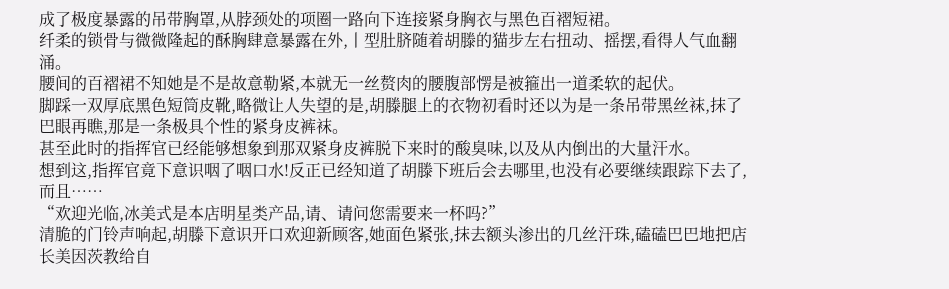成了极度暴露的吊带胸罩,从脖颈处的项圈一路向下连接紧身胸衣与黑色百褶短裙。
纤柔的锁骨与微微隆起的酥胸肆意暴露在外,丨型肚脐随着胡滕的猫步左右扭动、摇摆,看得人气血翻涌。
腰间的百褶裙不知她是不是故意勒紧,本就无一丝赘肉的腰腹部愣是被箍出一道柔软的起伏。
脚踩一双厚底黑色短筒皮靴,略微让人失望的是,胡滕腿上的衣物初看时还以为是一条吊带黑丝袜,抹了巴眼再瞧,那是一条极具个性的紧身皮裤袜。
甚至此时的指挥官已经能够想象到那双紧身皮裤脱下来时的酸臭味,以及从内倒出的大量汗水。
想到这,指挥官竟下意识咽了咽口水!反正已经知道了胡滕下班后会去哪里,也没有必要继续跟踪下去了,而且……
“欢迎光临,冰美式是本店明星类产品,请、请问您需要来一杯吗?”
清脆的门铃声响起,胡滕下意识开口欢迎新顾客,她面色紧张,抹去额头渗出的几丝汗珠,磕磕巴巴地把店长美因茨教给自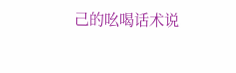己的吆喝话术说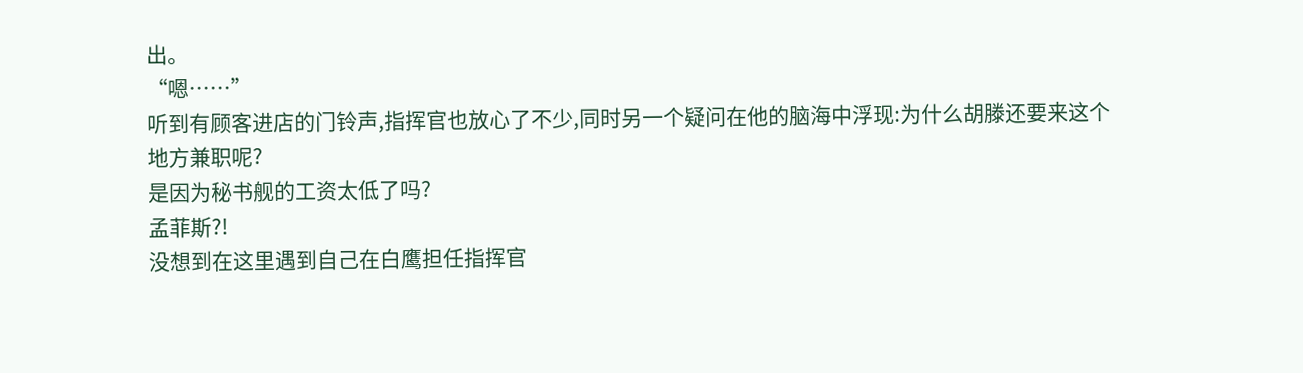出。
“嗯……”
听到有顾客进店的门铃声,指挥官也放心了不少,同时另一个疑问在他的脑海中浮现:为什么胡滕还要来这个地方兼职呢?
是因为秘书舰的工资太低了吗?
孟菲斯?!
没想到在这里遇到自己在白鹰担任指挥官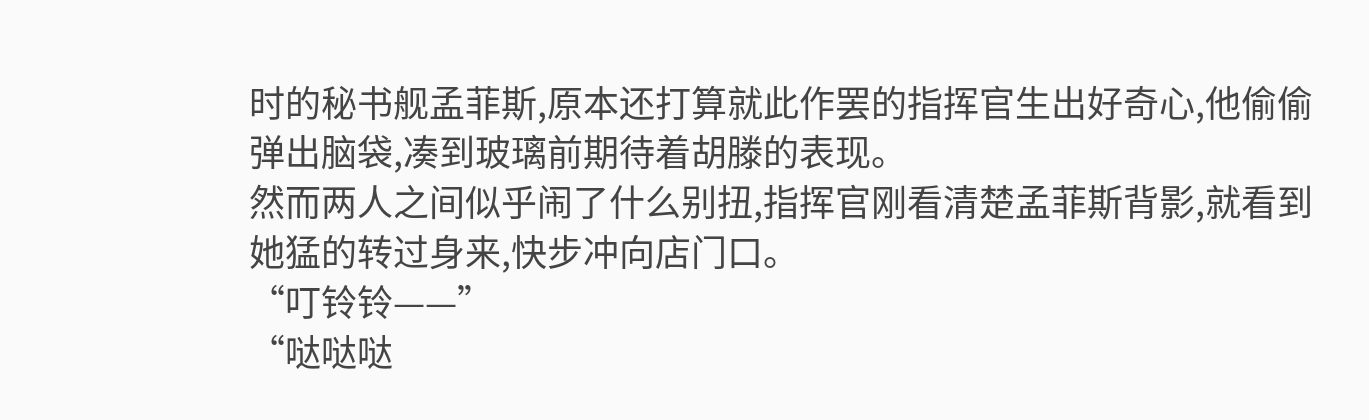时的秘书舰孟菲斯,原本还打算就此作罢的指挥官生出好奇心,他偷偷弹出脑袋,凑到玻璃前期待着胡滕的表现。
然而两人之间似乎闹了什么别扭,指挥官刚看清楚孟菲斯背影,就看到她猛的转过身来,快步冲向店门口。
“叮铃铃——”
“哒哒哒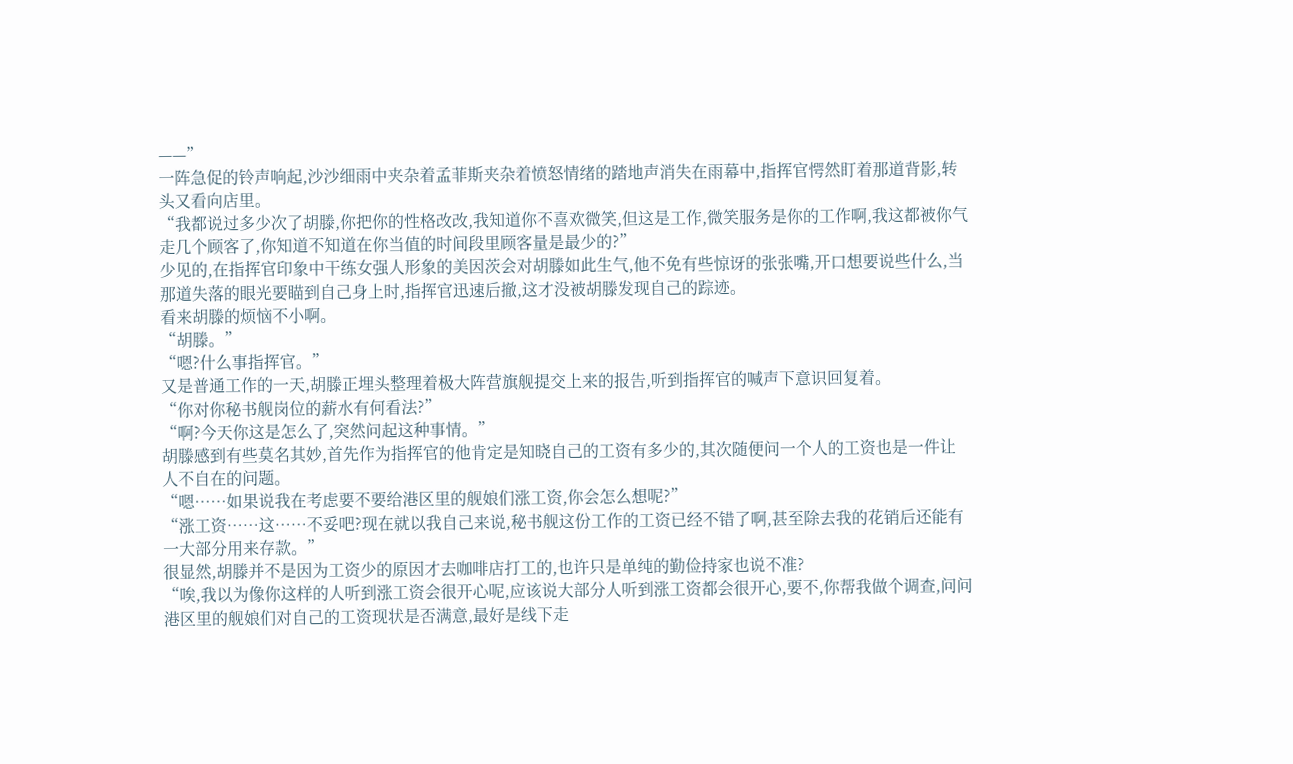——”
一阵急促的铃声响起,沙沙细雨中夹杂着孟菲斯夹杂着愤怒情绪的踏地声消失在雨幕中,指挥官愕然盯着那道背影,转头又看向店里。
“我都说过多少次了胡滕,你把你的性格改改,我知道你不喜欢微笑,但这是工作,微笑服务是你的工作啊,我这都被你气走几个顾客了,你知道不知道在你当值的时间段里顾客量是最少的?”
少见的,在指挥官印象中干练女强人形象的美因茨会对胡滕如此生气,他不免有些惊讶的张张嘴,开口想要说些什么,当那道失落的眼光要瞄到自己身上时,指挥官迅速后撤,这才没被胡滕发现自己的踪迹。
看来胡滕的烦恼不小啊。
“胡滕。”
“嗯?什么事指挥官。”
又是普通工作的一天,胡滕正埋头整理着极大阵营旗舰提交上来的报告,听到指挥官的喊声下意识回复着。
“你对你秘书舰岗位的薪水有何看法?”
“啊?今天你这是怎么了,突然问起这种事情。”
胡滕感到有些莫名其妙,首先作为指挥官的他肯定是知晓自己的工资有多少的,其次随便问一个人的工资也是一件让人不自在的问题。
“嗯……如果说我在考虑要不要给港区里的舰娘们涨工资,你会怎么想呢?”
“涨工资……这……不妥吧?现在就以我自己来说,秘书舰这份工作的工资已经不错了啊,甚至除去我的花销后还能有一大部分用来存款。”
很显然,胡滕并不是因为工资少的原因才去咖啡店打工的,也许只是单纯的勤俭持家也说不准?
“唉,我以为像你这样的人听到涨工资会很开心呢,应该说大部分人听到涨工资都会很开心,要不,你帮我做个调查,问问港区里的舰娘们对自己的工资现状是否满意,最好是线下走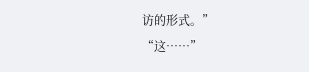访的形式。”
“这……”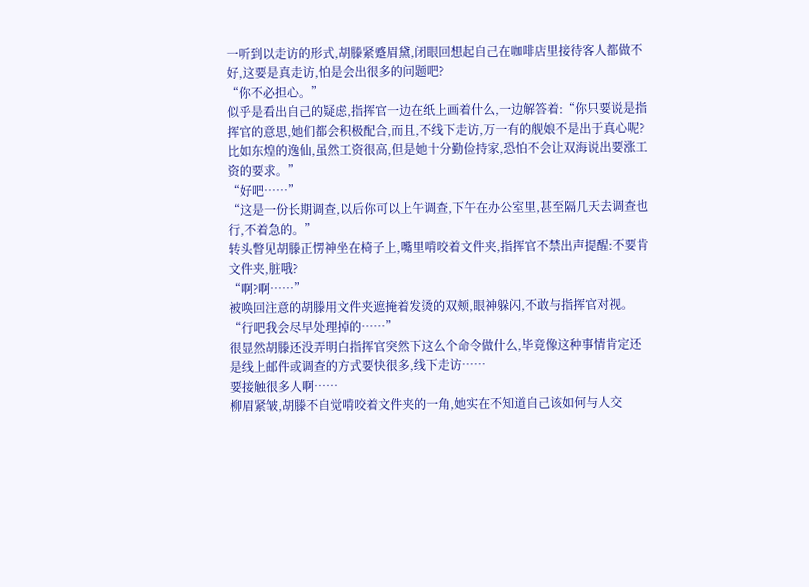一听到以走访的形式,胡滕紧蹙眉黛,闭眼回想起自己在咖啡店里接待客人都做不好,这要是真走访,怕是会出很多的问题吧?
“你不必担心。”
似乎是看出自己的疑虑,指挥官一边在纸上画着什么,一边解答着:“你只要说是指挥官的意思,她们都会积极配合,而且,不线下走访,万一有的舰娘不是出于真心呢?比如东煌的逸仙,虽然工资很高,但是她十分勤俭持家,恐怕不会让双海说出要涨工资的要求。”
“好吧……”
“这是一份长期调查,以后你可以上午调查,下午在办公室里,甚至隔几天去调查也行,不着急的。”
转头瞥见胡滕正愣神坐在椅子上,嘴里啃咬着文件夹,指挥官不禁出声提醒:不要肯文件夹,脏哦?
“啊?啊……”
被唤回注意的胡滕用文件夹遮掩着发烫的双颊,眼神躲闪,不敢与指挥官对视。
“行吧我会尽早处理掉的……”
很显然胡滕还没弄明白指挥官突然下这么个命令做什么,毕竟像这种事情肯定还是线上邮件或调查的方式要快很多,线下走访……
要接触很多人啊……
柳眉紧皱,胡滕不自觉啃咬着文件夹的一角,她实在不知道自己该如何与人交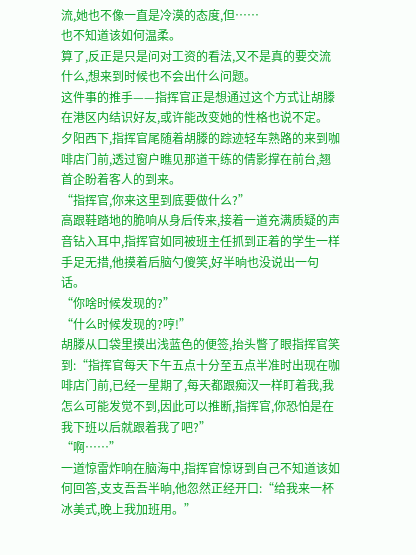流,她也不像一直是冷漠的态度,但……
也不知道该如何温柔。
算了,反正是只是问对工资的看法,又不是真的要交流什么,想来到时候也不会出什么问题。
这件事的推手——指挥官正是想通过这个方式让胡滕在港区内结识好友,或许能改变她的性格也说不定。
夕阳西下,指挥官尾随着胡滕的踪迹轻车熟路的来到咖啡店门前,透过窗户瞧见那道干练的倩影撑在前台,翘首企盼着客人的到来。
“指挥官,你来这里到底要做什么?”
高跟鞋踏地的脆响从身后传来,接着一道充满质疑的声音钻入耳中,指挥官如同被班主任抓到正着的学生一样手足无措,他摸着后脑勺傻笑,好半晌也没说出一句话。
“你啥时候发现的?”
“什么时候发现的?哼!”
胡滕从口袋里摸出浅蓝色的便签,抬头瞥了眼指挥官笑到:“指挥官每天下午五点十分至五点半准时出现在咖啡店门前,已经一星期了,每天都跟痴汉一样盯着我,我怎么可能发觉不到,因此可以推断,指挥官,你恐怕是在我下班以后就跟着我了吧?”
“啊……”
一道惊雷炸响在脑海中,指挥官惊讶到自己不知道该如何回答,支支吾吾半晌,他忽然正经开口:“给我来一杯冰美式,晚上我加班用。”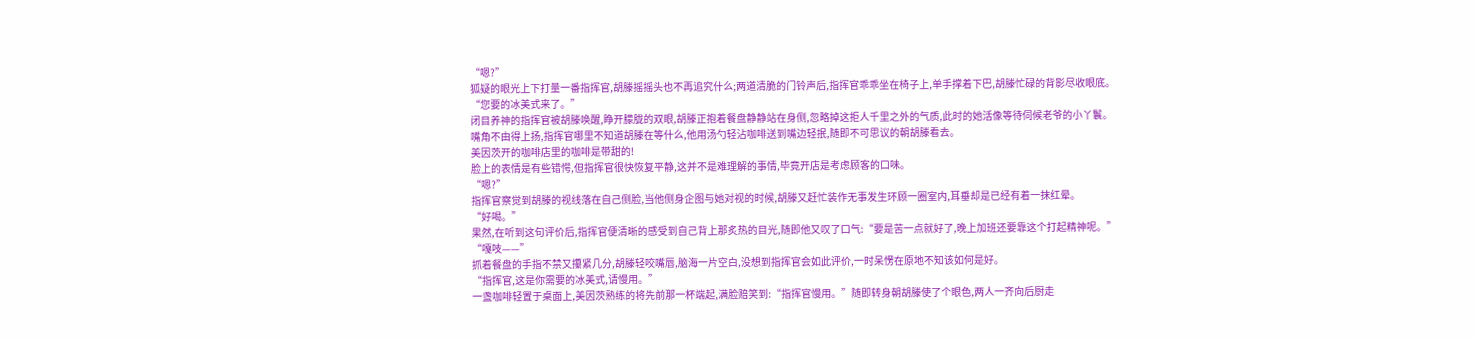“嗯?”
狐疑的眼光上下打量一番指挥官,胡滕摇摇头也不再追究什么;两道清脆的门铃声后,指挥官乖乖坐在椅子上,单手撑着下巴,胡滕忙碌的背影尽收眼底。
“您要的冰美式来了。”
闭目养神的指挥官被胡滕唤醒,睁开朦胧的双眼,胡滕正抱着餐盘静静站在身侧,忽略掉这拒人千里之外的气质,此时的她活像等待伺候老爷的小丫鬟。
嘴角不由得上扬,指挥官哪里不知道胡滕在等什么,他用汤勺轻沾咖啡送到嘴边轻抿,随即不可思议的朝胡滕看去。
美因茨开的咖啡店里的咖啡是带甜的!
脸上的表情是有些错愕,但指挥官很快恢复平静,这并不是难理解的事情,毕竟开店是考虑顾客的口味。
“嗯?”
指挥官察觉到胡滕的视线落在自己侧脸,当他侧身企图与她对视的时候,胡滕又赶忙装作无事发生环顾一圈室内,耳垂却是已经有着一抹红晕。
“好喝。”
果然,在听到这句评价后,指挥官便清晰的感受到自己背上那炙热的目光,随即他又叹了口气:“要是苦一点就好了,晚上加班还要靠这个打起精神呢。”
“嘎吱——”
抓着餐盘的手指不禁又攥紧几分,胡滕轻咬嘴唇,脑海一片空白,没想到指挥官会如此评价,一时呆愣在原地不知该如何是好。
“指挥官,这是你需要的冰美式,请慢用。”
一盏咖啡轻置于桌面上,美因茨熟练的将先前那一杯端起,满脸赔笑到:“指挥官慢用。”随即转身朝胡滕使了个眼色,两人一齐向后厨走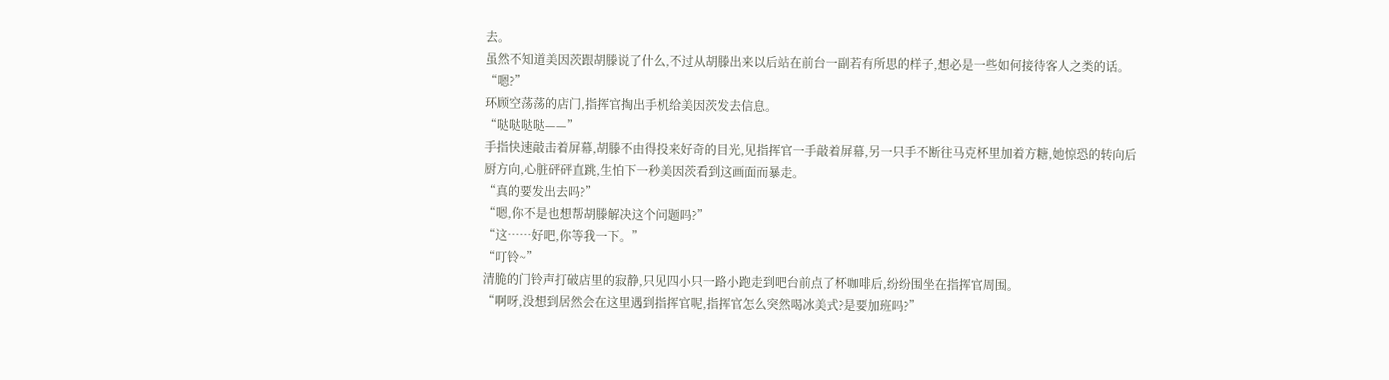去。
虽然不知道美因茨跟胡滕说了什么,不过从胡滕出来以后站在前台一副若有所思的样子,想必是一些如何接待客人之类的话。
“嗯?”
环顾空荡荡的店门,指挥官掏出手机给美因茨发去信息。
“哒哒哒哒——”
手指快速敲击着屏幕,胡滕不由得投来好奇的目光,见指挥官一手敲着屏幕,另一只手不断往马克杯里加着方糖,她惊恐的转向后厨方向,心脏砰砰直跳,生怕下一秒美因茨看到这画面而暴走。
“真的要发出去吗?”
“嗯,你不是也想帮胡滕解决这个问题吗?”
“这……好吧,你等我一下。”
“叮铃~”
清脆的门铃声打破店里的寂静,只见四小只一路小跑走到吧台前点了杯咖啡后,纷纷围坐在指挥官周围。
“啊呀,没想到居然会在这里遇到指挥官呢,指挥官怎么突然喝冰美式?是要加班吗?”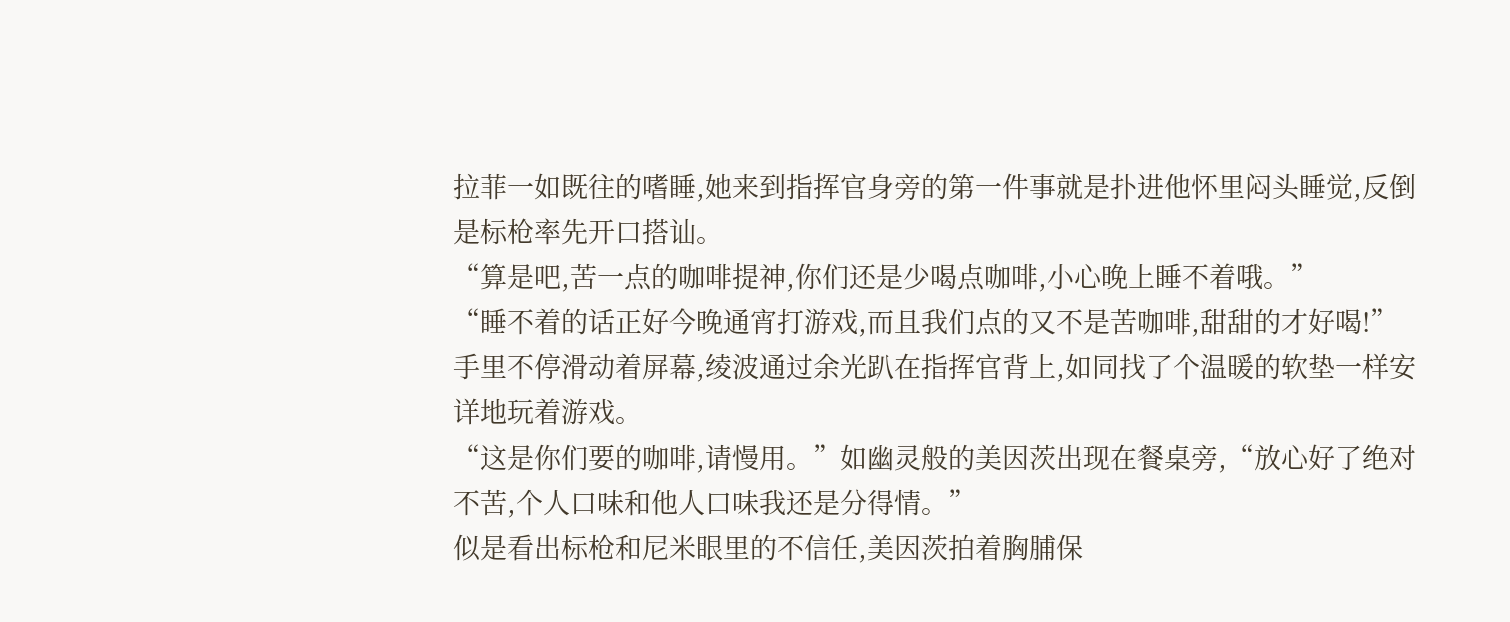拉菲一如既往的嗜睡,她来到指挥官身旁的第一件事就是扑进他怀里闷头睡觉,反倒是标枪率先开口搭讪。
“算是吧,苦一点的咖啡提神,你们还是少喝点咖啡,小心晚上睡不着哦。”
“睡不着的话正好今晚通宵打游戏,而且我们点的又不是苦咖啡,甜甜的才好喝!”
手里不停滑动着屏幕,绫波通过余光趴在指挥官背上,如同找了个温暖的软垫一样安详地玩着游戏。
“这是你们要的咖啡,请慢用。”如幽灵般的美因茨出现在餐桌旁,“放心好了绝对不苦,个人口味和他人口味我还是分得情。”
似是看出标枪和尼米眼里的不信任,美因茨拍着胸脯保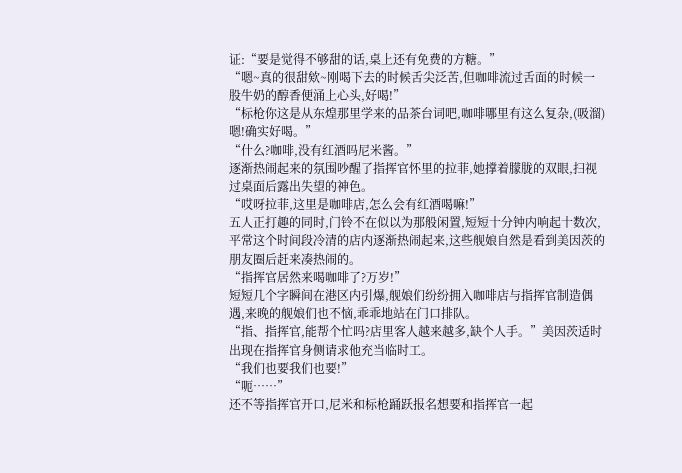证:“要是觉得不够甜的话,桌上还有免费的方糖。”
“嗯~真的很甜欸~刚喝下去的时候舌尖泛苦,但咖啡流过舌面的时候一股牛奶的醇香便涌上心头,好喝!”
“标枪你这是从东煌那里学来的品茶台词吧,咖啡哪里有这么复杂,(吸溜)嗯!确实好喝。”
“什么?咖啡,没有红酒吗尼米酱。”
逐渐热闹起来的氛围吵醒了指挥官怀里的拉菲,她撑着朦胧的双眼,扫视过桌面后露出失望的神色。
“哎呀拉菲,这里是咖啡店,怎么会有红酒喝嘛!”
五人正打趣的同时,门铃不在似以为那般闲置,短短十分钟内响起十数次,平常这个时间段冷清的店内逐渐热闹起来,这些舰娘自然是看到美因茨的朋友圈后赶来凑热闹的。
“指挥官居然来喝咖啡了?万岁!”
短短几个字瞬间在港区内引爆,舰娘们纷纷拥入咖啡店与指挥官制造偶遇,来晚的舰娘们也不恼,乖乖地站在门口排队。
“指、指挥官,能帮个忙吗?店里客人越来越多,缺个人手。”美因茨适时出现在指挥官身侧请求他充当临时工。
“我们也要我们也要!”
“呃……”
还不等指挥官开口,尼米和标枪踊跃报名想要和指挥官一起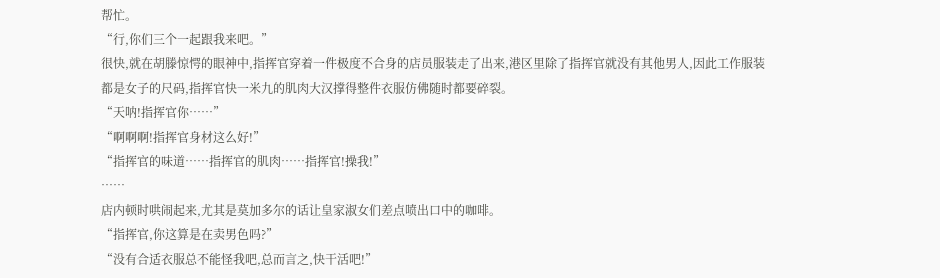帮忙。
“行,你们三个一起跟我来吧。”
很快,就在胡滕惊愕的眼神中,指挥官穿着一件极度不合身的店员服装走了出来,港区里除了指挥官就没有其他男人,因此工作服装都是女子的尺码,指挥官快一米九的肌肉大汉撑得整件衣服仿佛随时都要碎裂。
“天呐!指挥官你……”
“啊啊啊!指挥官身材这么好!”
“指挥官的味道……指挥官的肌肉……指挥官!操我!”
……
店内顿时哄闹起来,尤其是莫加多尔的话让皇家淑女们差点喷出口中的咖啡。
“指挥官,你这算是在卖男色吗?”
“没有合适衣服总不能怪我吧,总而言之,快干活吧!”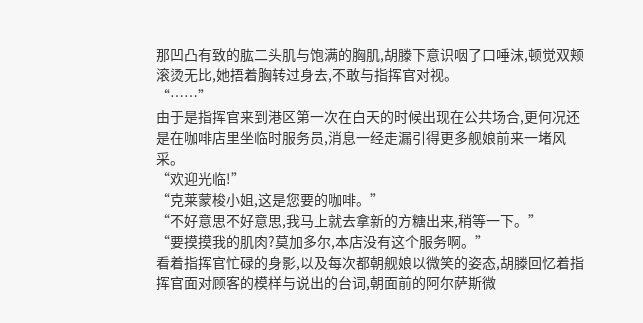那凹凸有致的肱二头肌与饱满的胸肌,胡滕下意识咽了口唾沫,顿觉双颊滚烫无比,她捂着胸转过身去,不敢与指挥官对视。
“……”
由于是指挥官来到港区第一次在白天的时候出现在公共场合,更何况还是在咖啡店里坐临时服务员,消息一经走漏引得更多舰娘前来一堵风采。
“欢迎光临!”
“克莱蒙梭小姐,这是您要的咖啡。”
“不好意思不好意思,我马上就去拿新的方糖出来,稍等一下。”
“要摸摸我的肌肉?莫加多尔,本店没有这个服务啊。”
看着指挥官忙碌的身影,以及每次都朝舰娘以微笑的姿态,胡滕回忆着指挥官面对顾客的模样与说出的台词,朝面前的阿尔萨斯微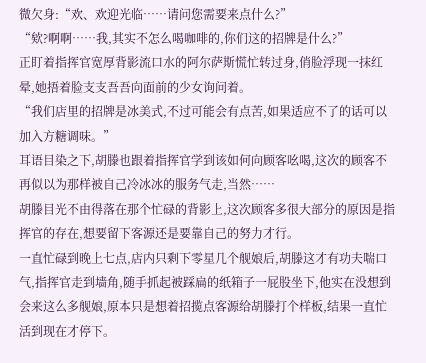微欠身:“欢、欢迎光临……请问您需要来点什么?”
“欸?啊啊……我,其实不怎么喝咖啡的,你们这的招牌是什么?”
正盯着指挥官宽厚背影流口水的阿尔萨斯慌忙转过身,俏脸浮现一抹红晕,她捂着脸支支吾吾向面前的少女询问着。
“我们店里的招牌是冰美式,不过可能会有点苦,如果适应不了的话可以加入方糖调味。”
耳语目染之下,胡滕也跟着指挥官学到该如何向顾客吆喝,这次的顾客不再似以为那样被自己冷冰冰的服务气走,当然……
胡滕目光不由得落在那个忙碌的背影上,这次顾客多很大部分的原因是指挥官的存在,想要留下客源还是要靠自己的努力才行。
一直忙碌到晚上七点,店内只剩下零星几个舰娘后,胡滕这才有功夫喘口气,指挥官走到墙角,随手抓起被踩扁的纸箱子一屁股坐下,他实在没想到会来这么多舰娘,原本只是想着招揽点客源给胡滕打个样板,结果一直忙活到现在才停下。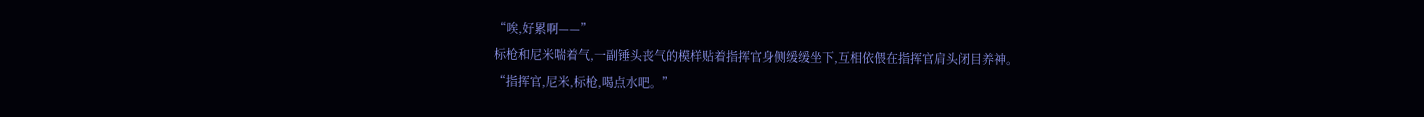“唉,好累啊——”
标枪和尼米喘着气,一副锤头丧气的模样贴着指挥官身侧缓缓坐下,互相依偎在指挥官肩头闭目养神。
“指挥官,尼米,标枪,喝点水吧。”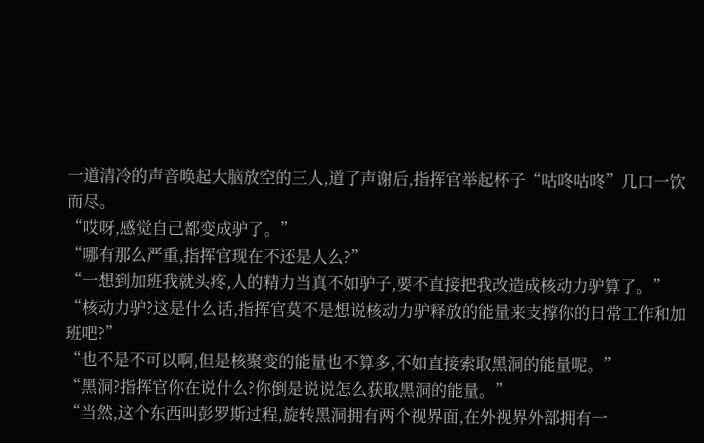一道清冷的声音唤起大脑放空的三人,道了声谢后,指挥官举起杯子“咕咚咕咚”几口一饮而尽。
“哎呀,感觉自己都变成驴了。”
“哪有那么严重,指挥官现在不还是人么?”
“一想到加班我就头疼,人的精力当真不如驴子,要不直接把我改造成核动力驴算了。”
“核动力驴?这是什么话,指挥官莫不是想说核动力驴释放的能量来支撑你的日常工作和加班吧?”
“也不是不可以啊,但是核聚变的能量也不算多,不如直接索取黑洞的能量呢。”
“黑洞?指挥官你在说什么?你倒是说说怎么获取黑洞的能量。”
“当然,这个东西叫彭罗斯过程,旋转黑洞拥有两个视界面,在外视界外部拥有一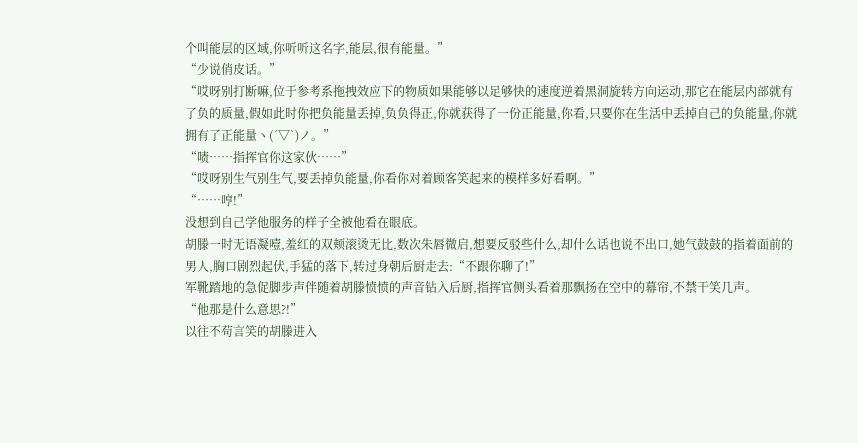个叫能层的区域,你听听这名字,能层,很有能量。”
“少说俏皮话。”
“哎呀别打断嘛,位于参考系拖拽效应下的物质如果能够以足够快的速度逆着黑洞旋转方向运动,那它在能层内部就有了负的质量,假如此时你把负能量丢掉,负负得正,你就获得了一份正能量,你看,只要你在生活中丢掉自己的负能量,你就拥有了正能量ヽ(´▽`)ノ。”
“啧……指挥官你这家伙……”
“哎呀别生气别生气,要丢掉负能量,你看你对着顾客笑起来的模样多好看啊。”
“……哼!”
没想到自己学他服务的样子全被他看在眼底。
胡滕一时无语凝噎,羞红的双颊滚烫无比,数次朱唇微启,想要反驳些什么,却什么话也说不出口,她气鼓鼓的指着面前的男人,胸口剧烈起伏,手猛的落下,转过身朝后厨走去:“不跟你聊了!”
军靴踏地的急促脚步声伴随着胡滕愤愤的声音钻入后厨,指挥官侧头看着那飘扬在空中的幕帘,不禁干笑几声。
“他那是什么意思?!”
以往不苟言笑的胡滕进入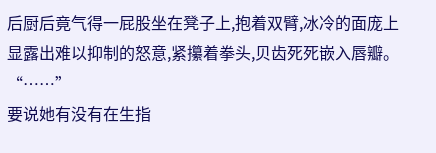后厨后竟气得一屁股坐在凳子上,抱着双臂,冰冷的面庞上显露出难以抑制的怒意,紧攥着拳头,贝齿死死嵌入唇瓣。
“……”
要说她有没有在生指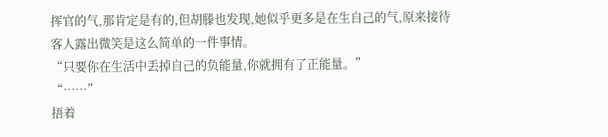挥官的气,那肯定是有的,但胡滕也发现,她似乎更多是在生自己的气,原来接待客人露出微笑是这么简单的一件事情。
“只要你在生活中丢掉自己的负能量,你就拥有了正能量。”
“……”
捂着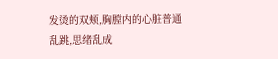发烫的双颊,胸膛内的心脏普通乱跳,思绪乱成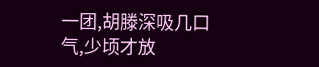一团,胡滕深吸几口气,少顷才放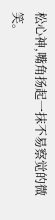松心神,嘴角扬起一抹不易察觉的微笑。